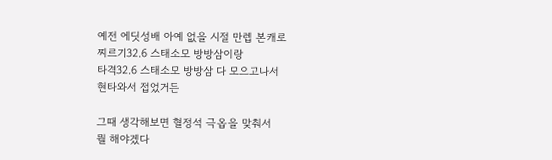예전 에딧성배 아예 없을 시절 만렙 본캐로
찌르기32.6 스태소모 방방삼이랑
타격32.6 스태소모 방방삼 다 모으고나서
현타와서 접었거든

그때 생각해보면 혈정석 극옵을 맞춰서
뭘 해야겠다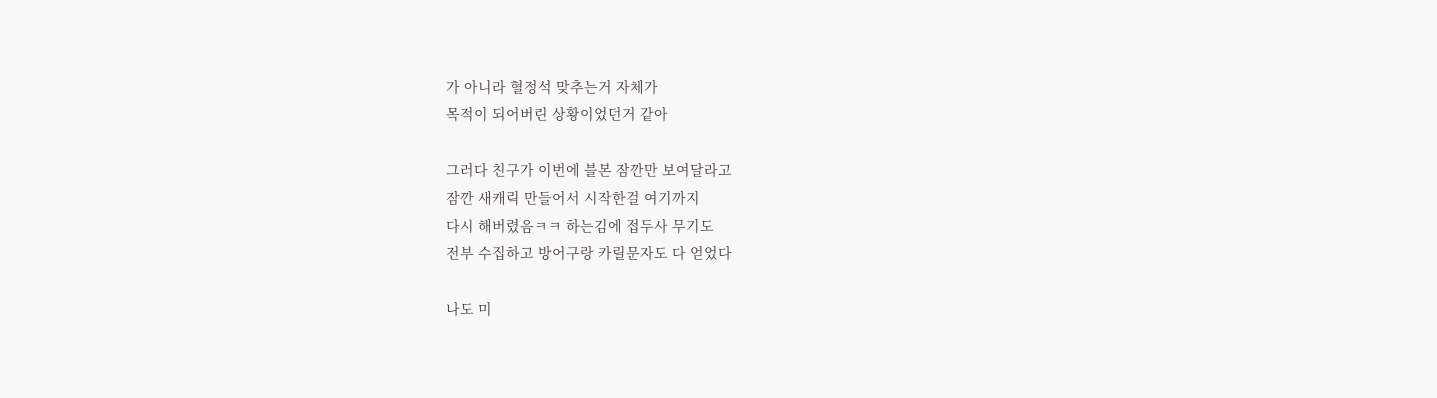가 아니라 혈정석 맞추는거 자체가
목적이 되어버린 상황이었던거 같아

그러다 친구가 이번에 블본 잠깐만 보여달라고
잠깐 새캐릭 만들어서 시작한걸 여기까지
다시 해버렸음ㅋㅋ 하는김에 접두사 무기도
전부 수집하고 방어구랑 카릴문자도 다 얻었다

나도 미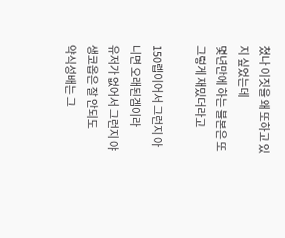쳤나 이짓을 왜 또하고 있지 싶었는데
몇년만에 하는 블본은 또 그렇게 재밌더라고

150렙이어서 그런지 아니면 오래된겜이라
유저가 없어서 그런지 야생코옵은 잘 안되도
약식성배는 그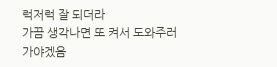럭저럭 잘 되더라
가끔 생각나면 또 켜서 도와주러 가야겠음